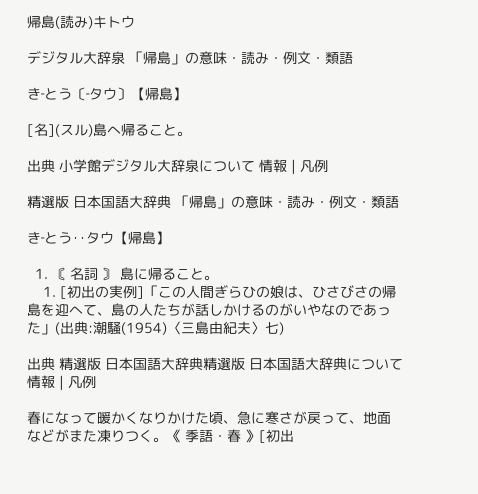帰島(読み)キトウ

デジタル大辞泉 「帰島」の意味・読み・例文・類語

き‐とう〔‐タウ〕【帰島】

[名](スル)島へ帰ること。

出典 小学館デジタル大辞泉について 情報 | 凡例

精選版 日本国語大辞典 「帰島」の意味・読み・例文・類語

き‐とう‥タウ【帰島】

  1. 〘 名詞 〙 島に帰ること。
    1. [初出の実例]「この人間ぎらひの娘は、ひさびさの帰島を迎へて、島の人たちが話しかけるのがいやなのであった」(出典:潮騒(1954)〈三島由紀夫〉七)

出典 精選版 日本国語大辞典精選版 日本国語大辞典について 情報 | 凡例

春になって暖かくなりかけた頃、急に寒さが戻って、地面などがまた凍りつく。《 季語・春 》[初出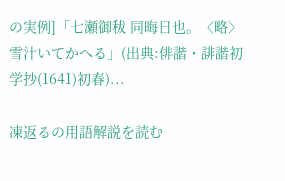の実例]「七瀬御秡 同晦日也。〈略〉雪汁いてかへる」(出典:俳諧・誹諧初学抄(1641)初春)...

凍返るの用語解説を読む